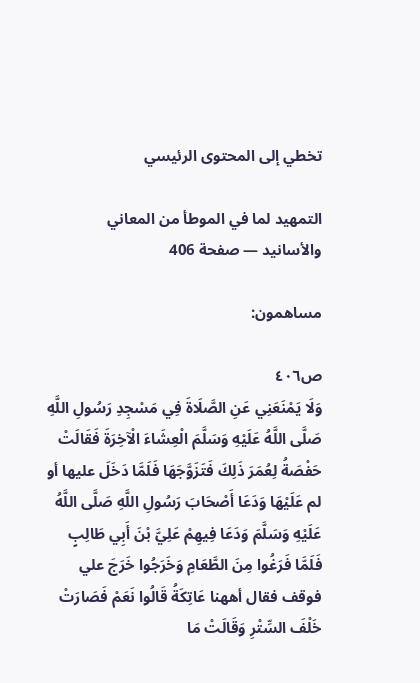تخطي إلى المحتوى الرئيسي

التمهيد لما في الموطأ من المعاني والأسانيد — صفحة 406

مساهمون:

ص٤٠٦
وَلَا يَمْنَعَنِي عَنِ الصَّلَاةَ فِي مَسْجِدِ رَسُولِ اللَّهِ صَلَّى اللَّهُ عَلَيْهِ وَسَلَّمَ الْعِشَاءَ الْآخِرَةَ فَقَالَتْ حَفْصَةُ لِعُمَرَ ذَلِكَ فَتَزَوَّجَهَا فَلَمَّا دَخَلَ عليها أو لم عَلَيْهَا وَدَعَا أَصْحَابَ رَسُولِ اللَّهِ صَلَّى اللَّهُ عَلَيْهِ وَسَلَّمَ وَدَعَا فِيهِمْ عَلِيَّ بْنَ أَبِي طَالِبٍ فَلَمَّا فَرَغُوا مِنَ الطَّعَامِ وَخَرَجُوا خَرَجَ علي فوقف فقال أههنا عَاتِكَةُ قَالُوا نَعَمْ فَصَارَتْ خَلْفَ السِّتْرِ وَقَالَتْ مَا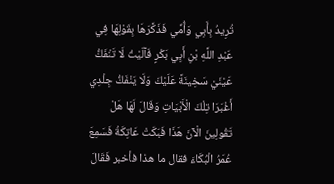تُرِيدُ بِأَبِي وَأُمِّي فَذَكَّرَهَا بِقَوْلِهَا فِي عَبْدِ اللَّهِ بْنِ أَبِي بَكْرٍ فَآلَيْتُ لَا تَنْفَكُّ عَيْنَيْ سَخِينَةً عَلَيْكَ وَلَا يَنْفَكُّ جِلْدِي أَغْبَرَا تِلْكَ الْأَبْيَاتِ وَقَالَ لَهَا هَلْ تَقُولِينَ الْآنَ هَذَا فَبَكَتْ عَاتِكَةُ فَسَمِعَ عُمَرُ الْبُكَاءَ فقال ما هذا فأخبر فَقَالَ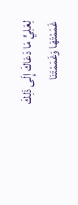لِعَلِيٍّ مَا دَعَاكَ إِلَى ذَلِكَ غَمَمْتَهَا وَغَمَمْتَنَا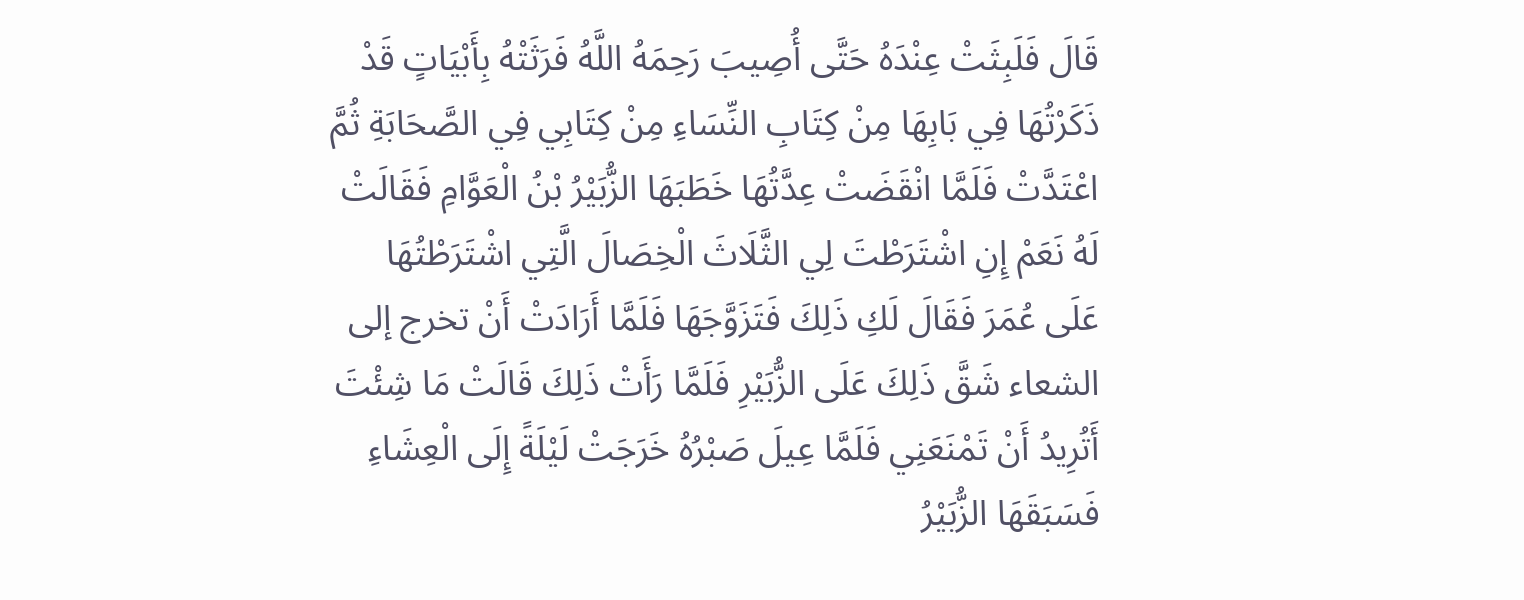قَالَ فَلَبِثَتْ عِنْدَهُ حَتَّى أُصِيبَ رَحِمَهُ اللَّهُ فَرَثَتْهُ بِأَبْيَاتٍ قَدْ ذَكَرْتُهَا فِي بَابِهَا مِنْ كِتَابِ النِّسَاءِ مِنْ كِتَابِي فِي الصَّحَابَةِ ثُمَّ اعْتَدَّتْ فَلَمَّا انْقَضَتْ عِدَّتُهَا خَطَبَهَا الزُّبَيْرُ بْنُ الْعَوَّامِ فَقَالَتْ لَهُ نَعَمْ إِنِ اشْتَرَطْتَ لِي الثَّلَاثَ الْخِصَالَ الَّتِي اشْتَرَطْتُهَا عَلَى عُمَرَ فَقَالَ لَكِ ذَلِكَ فَتَزَوَّجَهَا فَلَمَّا أَرَادَتْ أَنْ تخرج إلى الشعاء شَقَّ ذَلِكَ عَلَى الزُّبَيْرِ فَلَمَّا رَأَتْ ذَلِكَ قَالَتْ مَا شِئْتَ أَتُرِيدُ أَنْ تَمْنَعَنِي فَلَمَّا عِيلَ صَبْرُهُ خَرَجَتْ لَيْلَةً إِلَى الْعِشَاءِ فَسَبَقَهَا الزُّبَيْرُ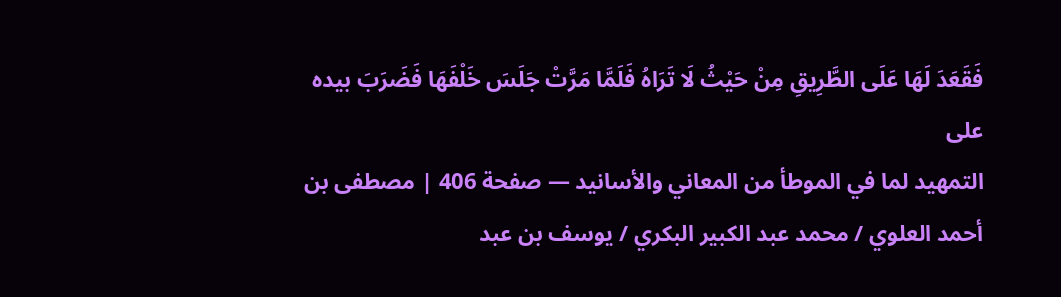فَقَعَدَ لَهَا عَلَى الطَّرِيقِ مِنْ حَيْثُ لَا تَرَاهُ فَلَمَّا مَرَّتْ جَلَسَ خَلْفَهَا فَضَرَبَ بيده على
التمهيد لما في الموطأ من المعاني والأسانيد — صفحة 406 | مصطفى بن أحمد العلوي / محمد عبد الكبير البكري / يوسف بن عبد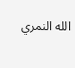الله النمري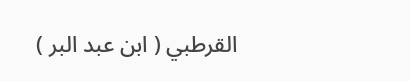القرطبي ( ابن عبد البر )